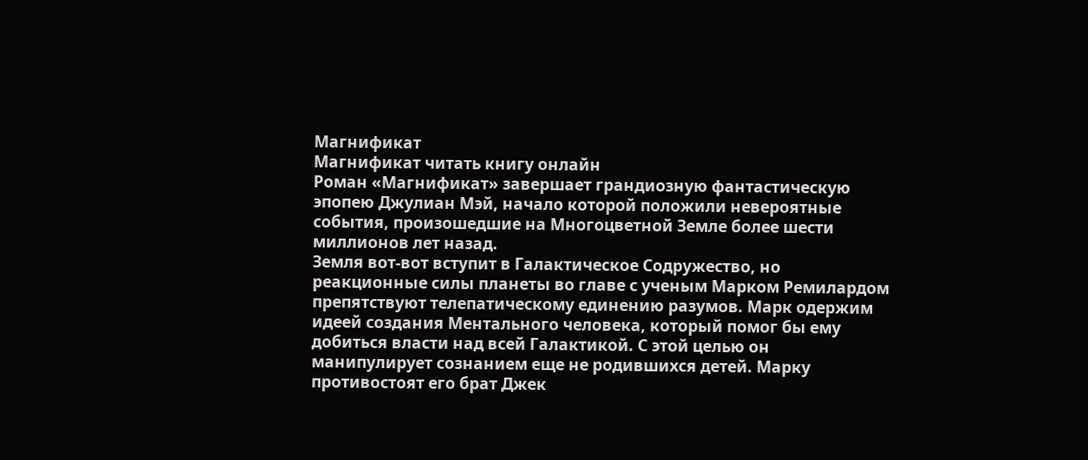Магнификат
Магнификат читать книгу онлайн
Роман «Магнификат» завершает грандиозную фантастическую эпопею Джулиан Мэй, начало которой положили невероятные события, произошедшие на Многоцветной Земле более шести миллионов лет назад.
Земля вот-вот вступит в Галактическое Содружество, но реакционные силы планеты во главе с ученым Марком Ремилардом препятствуют телепатическому единению разумов. Марк одержим идеей создания Ментального человека, который помог бы ему добиться власти над всей Галактикой. С этой целью он манипулирует сознанием еще не родившихся детей. Марку противостоят его брат Джек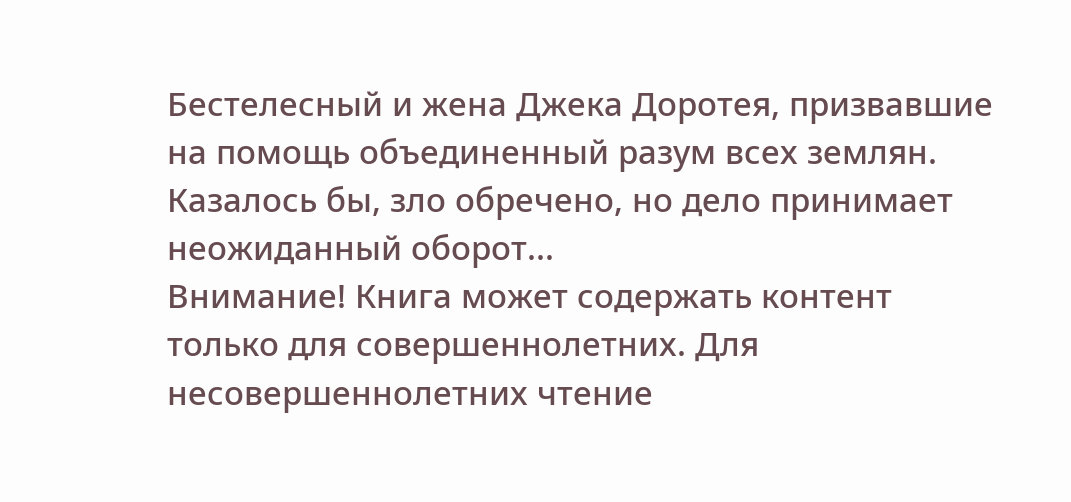Бестелесный и жена Джека Доротея, призвавшие на помощь объединенный разум всех землян. Казалось бы, зло обречено, но дело принимает неожиданный оборот...
Внимание! Книга может содержать контент только для совершеннолетних. Для несовершеннолетних чтение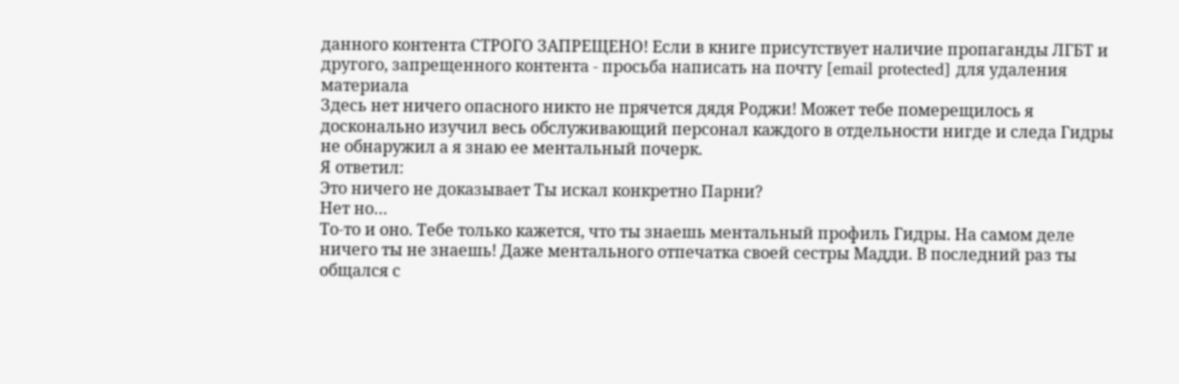данного контента СТРОГО ЗАПРЕЩЕНО! Если в книге присутствует наличие пропаганды ЛГБТ и другого, запрещенного контента - просьба написать на почту [email protected] для удаления материала
Здесь нет ничего опасного никто не прячется дядя Роджи! Может тебе померещилось я досконально изучил весь обслуживающий персонал каждого в отдельности нигде и следа Гидры не обнаружил а я знаю ее ментальный почерк.
Я ответил:
Это ничего не доказывает Ты искал конкретно Парни?
Нет но…
То-то и оно. Тебе только кажется, что ты знаешь ментальный профиль Гидры. На самом деле ничего ты не знаешь! Даже ментального отпечатка своей сестры Мадди. В последний раз ты общался с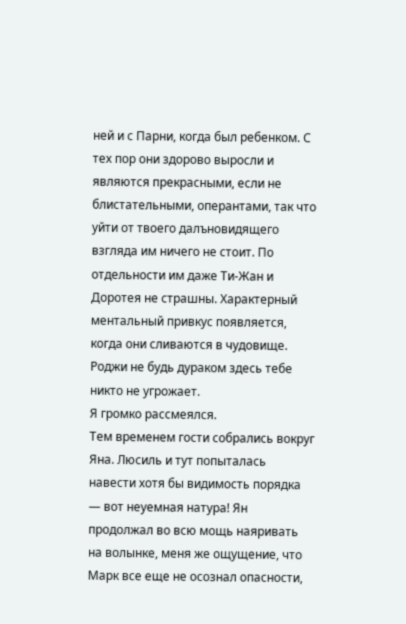ней и с Парни, когда был ребенком. С тех пор они здорово выросли и являются прекрасными, если не блистательными, оперантами, так что уйти от твоего далъновидящего взгляда им ничего не стоит. По отдельности им даже Ти-Жан и Доротея не страшны. Характерный ментальный привкус появляется, когда они сливаются в чудовище.
Роджи не будь дураком здесь тебе никто не угрожает.
Я громко рассмеялся.
Тем временем гости собрались вокруг Яна. Люсиль и тут попыталась навести хотя бы видимость порядка — вот неуемная натура! Ян продолжал во всю мощь наяривать на волынке, меня же ощущение, что Марк все еще не осознал опасности,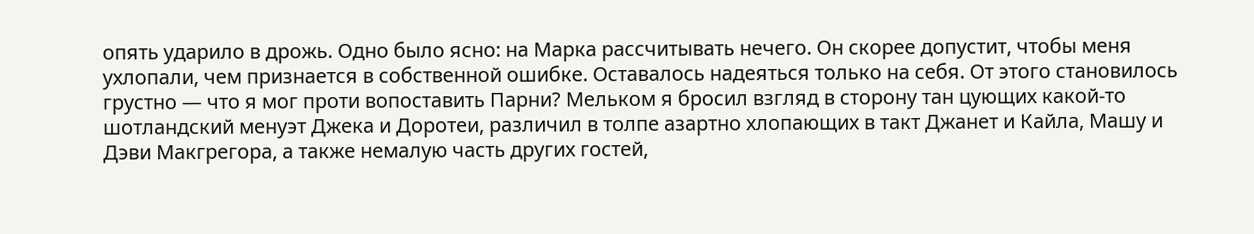опять ударило в дрожь. Одно было ясно: на Марка рассчитывать нечего. Он скорее допустит, чтобы меня ухлопали, чем признается в собственной ошибке. Оставалось надеяться только на себя. От этого становилось грустно — что я мог проти вопоставить Парни? Мельком я бросил взгляд в сторону тан цующих какой-то шотландский менуэт Джека и Доротеи, различил в толпе азартно хлопающих в такт Джанет и Кайла, Машу и Дэви Макгрегора, а также немалую часть других гостей,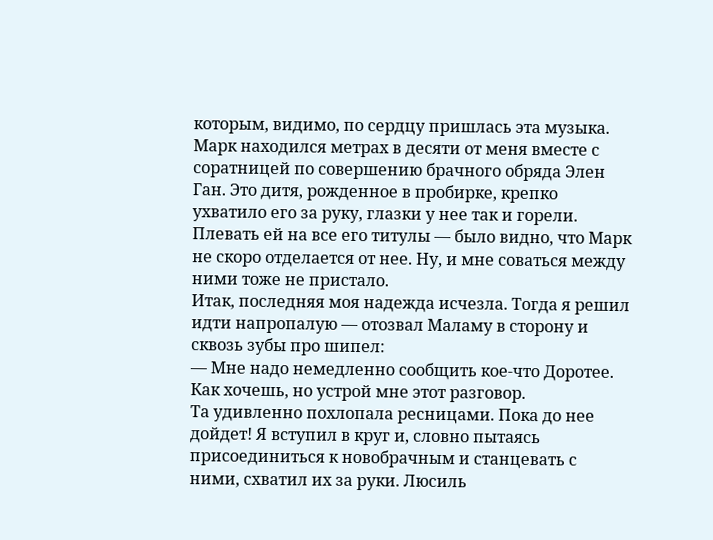которым, видимо, по сердцу пришлась эта музыка. Марк находился метрах в десяти от меня вместе с соратницей по совершению брачного обряда Элен Ган. Это дитя, рожденное в пробирке, крепко ухватило его за руку, глазки у нее так и горели. Плевать ей на все его титулы — было видно, что Марк не скоро отделается от нее. Ну, и мне соваться между ними тоже не пристало.
Итак, последняя моя надежда исчезла. Тогда я решил идти напропалую — отозвал Маламу в сторону и сквозь зубы про шипел:
— Мне надо немедленно сообщить кое-что Доротее. Как хочешь, но устрой мне этот разговор.
Та удивленно похлопала ресницами. Пока до нее дойдет! Я вступил в круг и, словно пытаясь присоединиться к новобрачным и станцевать с ними, схватил их за руки. Люсиль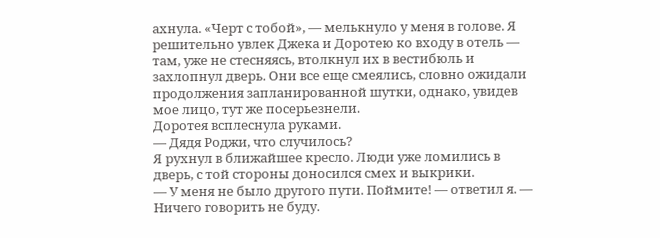ахнула. «Черт с тобой», — мелькнуло у меня в голове. Я решительно увлек Джека и Доротею ко входу в отель — там, уже не стесняясь, втолкнул их в вестибюль и захлопнул дверь. Они все еще смеялись, словно ожидали продолжения запланированной шутки, однако, увидев мое лицо, тут же посерьезнели.
Доротея всплеснула руками.
— Дядя Роджи, что случилось?
Я рухнул в ближайшее кресло. Люди уже ломились в дверь, с той стороны доносился смех и выкрики.
— У меня не было другого пути. Поймите! — ответил я. — Ничего говорить не буду.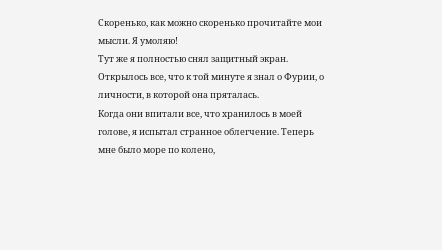Скоренько, как можно скоренько прочитайте мои мысли. Я умоляю!
Тут же я полностью снял защитный экран. Открылось все, что к той минуте я знал о Фурии, о личности, в которой она пряталась.
Когда они впитали все, что хранилось в моей голове, я испытал странное облегчение. Теперь мне было море по колено,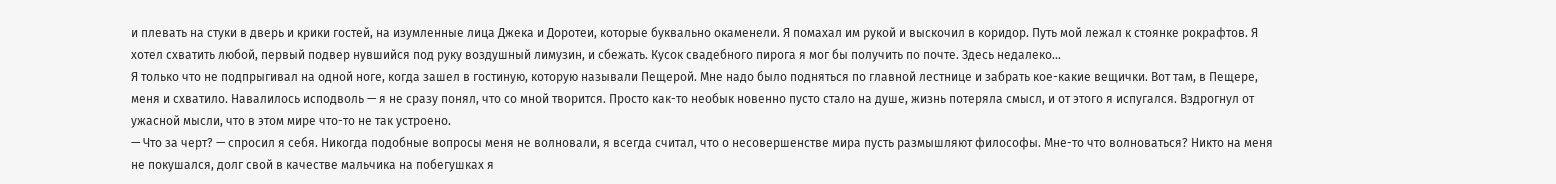и плевать на стуки в дверь и крики гостей, на изумленные лица Джека и Доротеи, которые буквально окаменели. Я помахал им рукой и выскочил в коридор. Путь мой лежал к стоянке рокрафтов. Я хотел схватить любой, первый подвер нувшийся под руку воздушный лимузин, и сбежать. Кусок свадебного пирога я мог бы получить по почте. Здесь недалеко…
Я только что не подпрыгивал на одной ноге, когда зашел в гостиную, которую называли Пещерой. Мне надо было подняться по главной лестнице и забрать кое-какие вещички. Вот там, в Пещере, меня и схватило. Навалилось исподволь — я не сразу понял, что со мной творится. Просто как-то необык новенно пусто стало на душе, жизнь потеряла смысл, и от этого я испугался. Вздрогнул от ужасной мысли, что в этом мире что-то не так устроено.
— Что за черт? — спросил я себя. Никогда подобные вопросы меня не волновали, я всегда считал, что о несовершенстве мира пусть размышляют философы. Мне-то что волноваться? Никто на меня не покушался, долг свой в качестве мальчика на побегушках я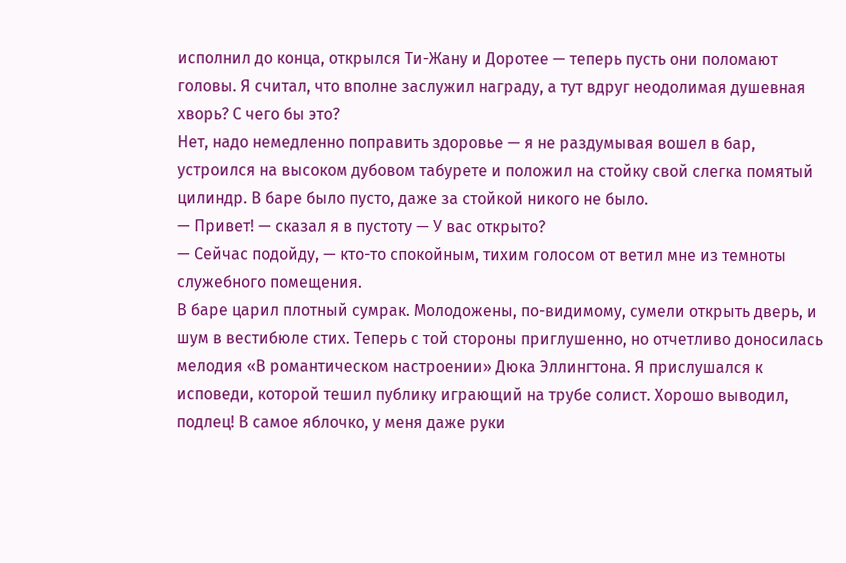исполнил до конца, открылся Ти-Жану и Доротее — теперь пусть они поломают головы. Я считал, что вполне заслужил награду, а тут вдруг неодолимая душевная хворь? С чего бы это?
Нет, надо немедленно поправить здоровье — я не раздумывая вошел в бар, устроился на высоком дубовом табурете и положил на стойку свой слегка помятый цилиндр. В баре было пусто, даже за стойкой никого не было.
— Привет! — сказал я в пустоту — У вас открыто?
— Сейчас подойду, — кто-то спокойным, тихим голосом от ветил мне из темноты служебного помещения.
В баре царил плотный сумрак. Молодожены, по-видимому, сумели открыть дверь, и шум в вестибюле стих. Теперь с той стороны приглушенно, но отчетливо доносилась мелодия «В романтическом настроении» Дюка Эллингтона. Я прислушался к исповеди, которой тешил публику играющий на трубе солист. Хорошо выводил, подлец! В самое яблочко, у меня даже руки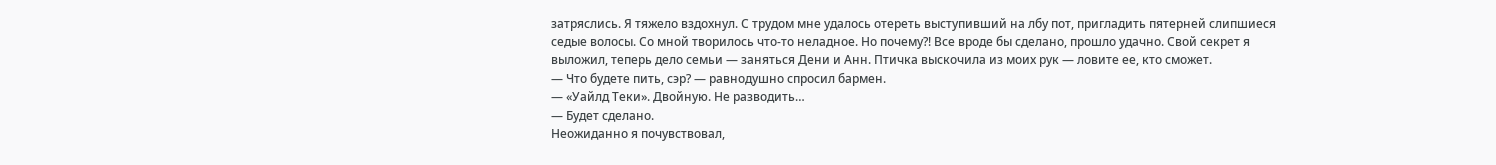затряслись. Я тяжело вздохнул. С трудом мне удалось отереть выступивший на лбу пот, пригладить пятерней слипшиеся седые волосы. Со мной творилось что-то неладное. Но почему?! Все вроде бы сделано, прошло удачно. Свой секрет я выложил, теперь дело семьи — заняться Дени и Анн. Птичка выскочила из моих рук — ловите ее, кто сможет.
— Что будете пить, сэр? — равнодушно спросил бармен.
— «Уайлд Теки». Двойную. Не разводить…
— Будет сделано.
Неожиданно я почувствовал,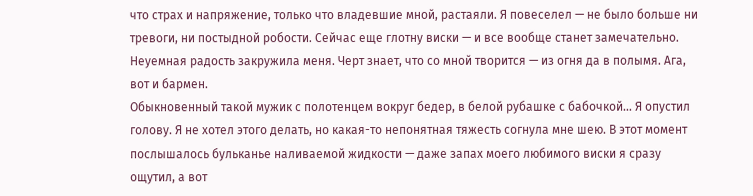что страх и напряжение, только что владевшие мной, растаяли. Я повеселел — не было больше ни тревоги, ни постыдной робости. Сейчас еще глотну виски — и все вообще станет замечательно. Неуемная радость закружила меня. Черт знает, что со мной творится — из огня да в полымя. Ага, вот и бармен.
Обыкновенный такой мужик с полотенцем вокруг бедер, в белой рубашке с бабочкой… Я опустил голову. Я не хотел этого делать, но какая-то непонятная тяжесть согнула мне шею. В этот момент послышалось бульканье наливаемой жидкости — даже запах моего любимого виски я сразу ощутил, а вот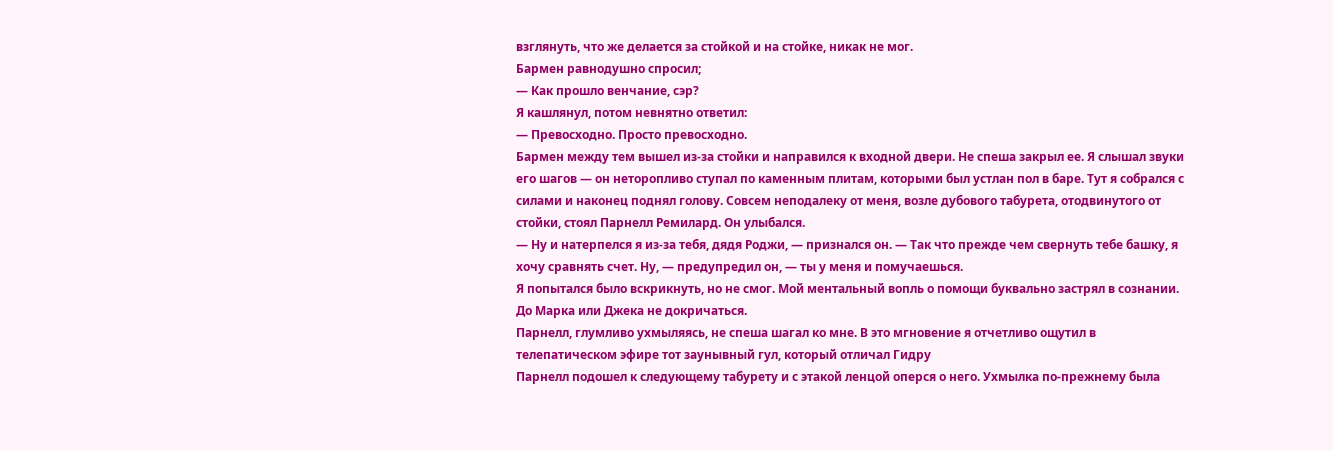взглянуть, что же делается за стойкой и на стойке, никак не мог.
Бармен равнодушно спросил;
— Как прошло венчание, сэр?
Я кашлянул, потом невнятно ответил:
— Превосходно. Просто превосходно.
Бармен между тем вышел из-за стойки и направился к входной двери. Не спеша закрыл ее. Я слышал звуки его шагов — он неторопливо ступал по каменным плитам, которыми был устлан пол в баре. Тут я собрался с силами и наконец поднял голову. Совсем неподалеку от меня, возле дубового табурета, отодвинутого от стойки, стоял Парнелл Ремилард. Он улыбался.
— Ну и натерпелся я из-за тебя, дядя Роджи, — признался он. — Так что прежде чем свернуть тебе башку, я хочу сравнять счет. Ну, — предупредил он, — ты у меня и помучаешься.
Я попытался было вскрикнуть, но не смог. Мой ментальный вопль о помощи буквально застрял в сознании. До Марка или Джека не докричаться.
Парнелл, глумливо ухмыляясь, не спеша шагал ко мне. В это мгновение я отчетливо ощутил в телепатическом эфире тот заунывный гул, который отличал Гидру
Парнелл подошел к следующему табурету и с этакой ленцой оперся о него. Ухмылка по-прежнему была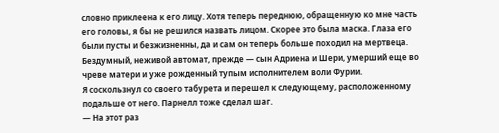словно приклеена к его лицу. Хотя теперь переднюю, обращенную ко мне часть его головы, я бы не решился назвать лицом. Скорее это была маска. Глаза его были пусты и безжизненны, да и сам он теперь больше походил на мертвеца. Бездумный, неживой автомат, прежде — сын Адриена и Шери, умерший еще во чреве матери и уже рожденный тупым исполнителем воли Фурии.
Я соскользнул со своего табурета и перешел к следующему, расположенному подальше от него. Парнелл тоже сделал шаг.
— На этот раз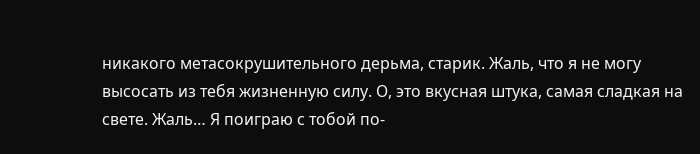никакого метасокрушительного дерьма, старик. Жаль, что я не могу высосать из тебя жизненную силу. О, это вкусная штука, самая сладкая на свете. Жаль… Я поиграю с тобой по-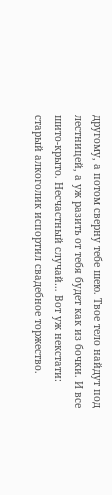другому, а потом сверну тебе шею. Твое тело найдут под лестницей, а уж разить от тебя будет как из бочки. И все шито-крыто. Несчастный случай… Вот уж некстати: старый алкоголик испортил свадебное торжество.